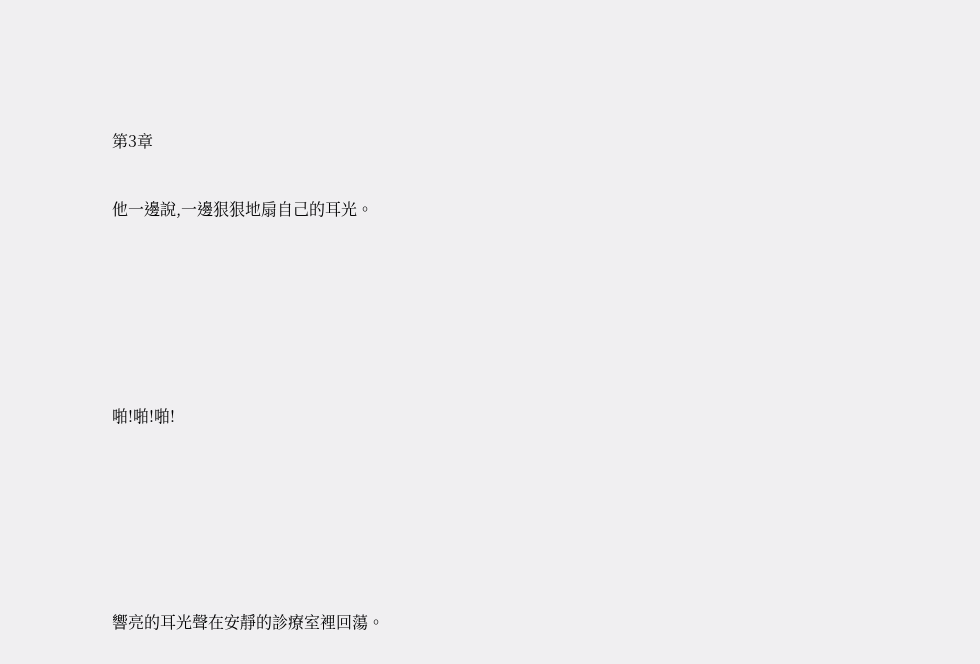第3章

他一邊說,一邊狠狠地扇自己的耳光。





啪!啪!啪!





響亮的耳光聲在安靜的診療室裡回蕩。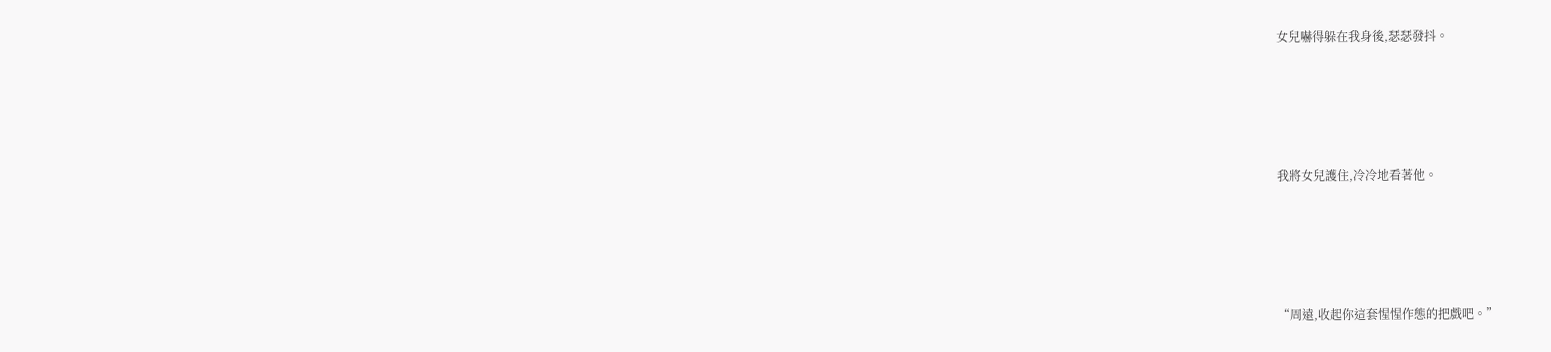女兒嚇得躲在我身後,瑟瑟發抖。





我將女兒護住,冷冷地看著他。





“周遠,收起你這套惺惺作態的把戲吧。”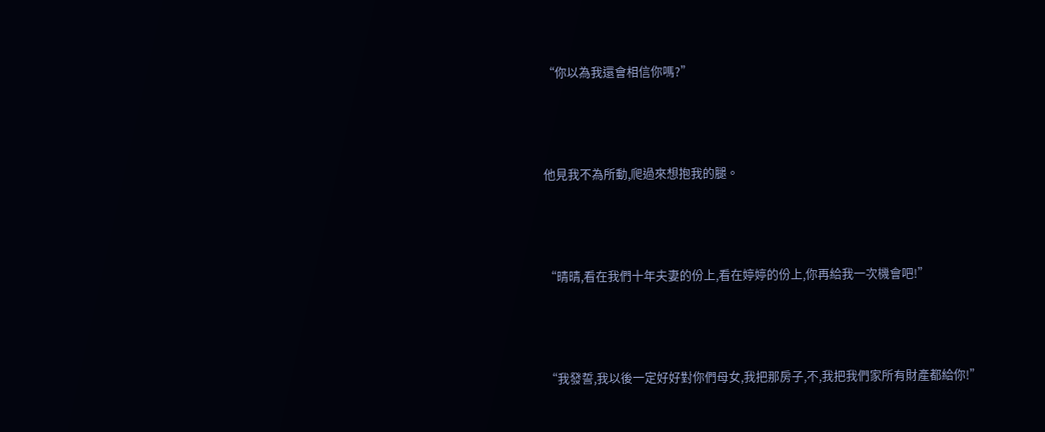“你以為我還會相信你嗎?”





他見我不為所動,爬過來想抱我的腿。





“晴晴,看在我們十年夫妻的份上,看在婷婷的份上,你再給我一次機會吧!”





“我發誓,我以後一定好好對你們母女,我把那房子,不,我把我們家所有財產都給你!”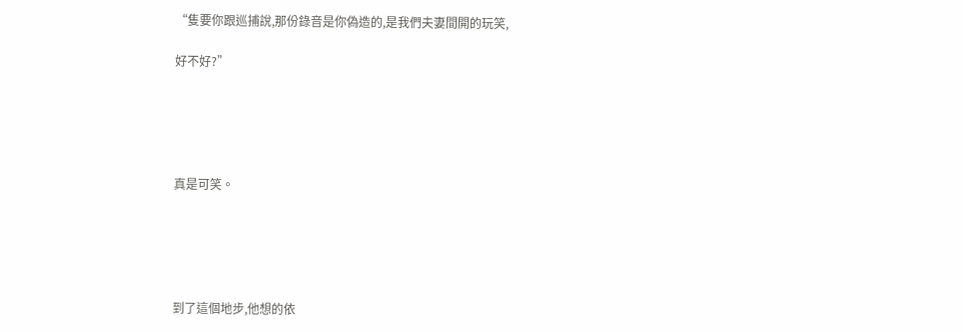“隻要你跟巡捕說,那份錄音是你偽造的,是我們夫妻間開的玩笑,

好不好?”





真是可笑。





到了這個地步,他想的依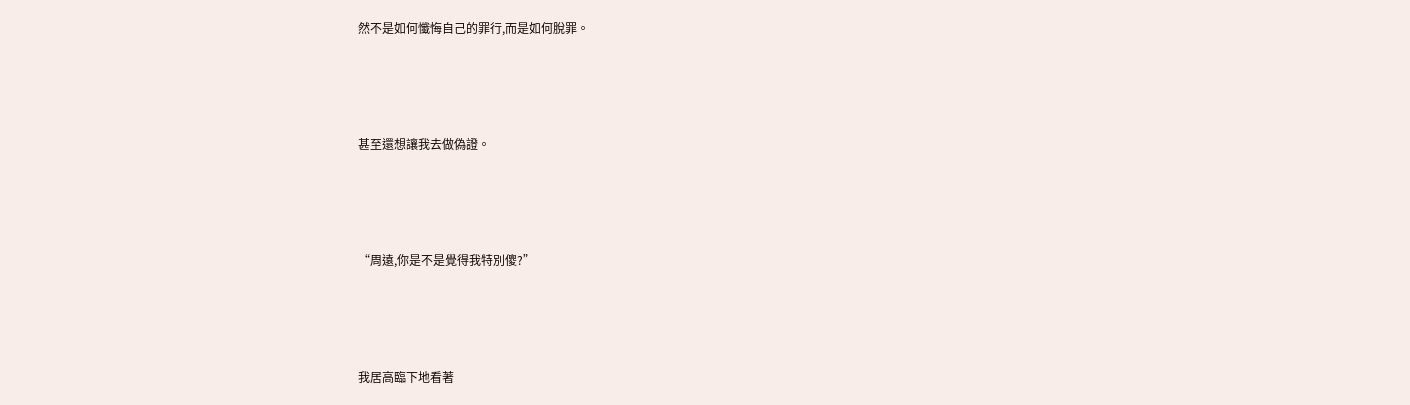然不是如何懺悔自己的罪行,而是如何脫罪。





甚至還想讓我去做偽證。





“周遠,你是不是覺得我特別傻?”





我居高臨下地看著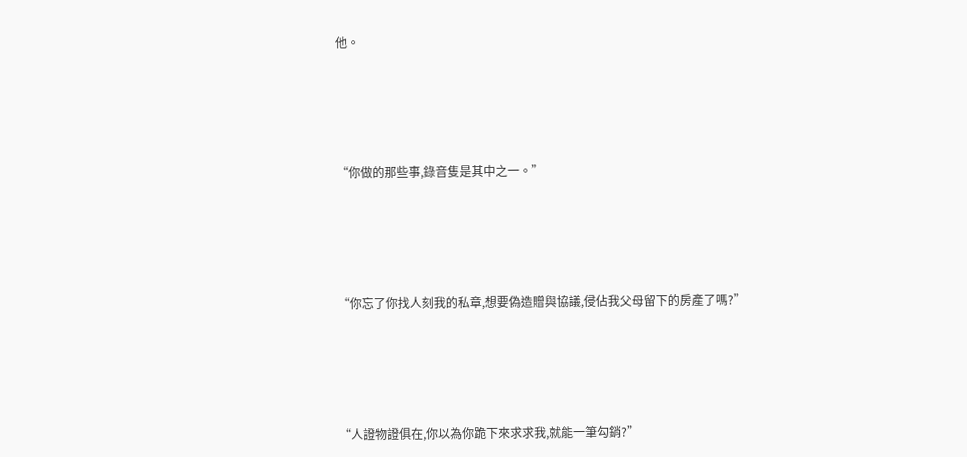他。





“你做的那些事,錄音隻是其中之一。”





“你忘了你找人刻我的私章,想要偽造贈與協議,侵佔我父母留下的房產了嗎?”





“人證物證俱在,你以為你跪下來求求我,就能一筆勾銷?”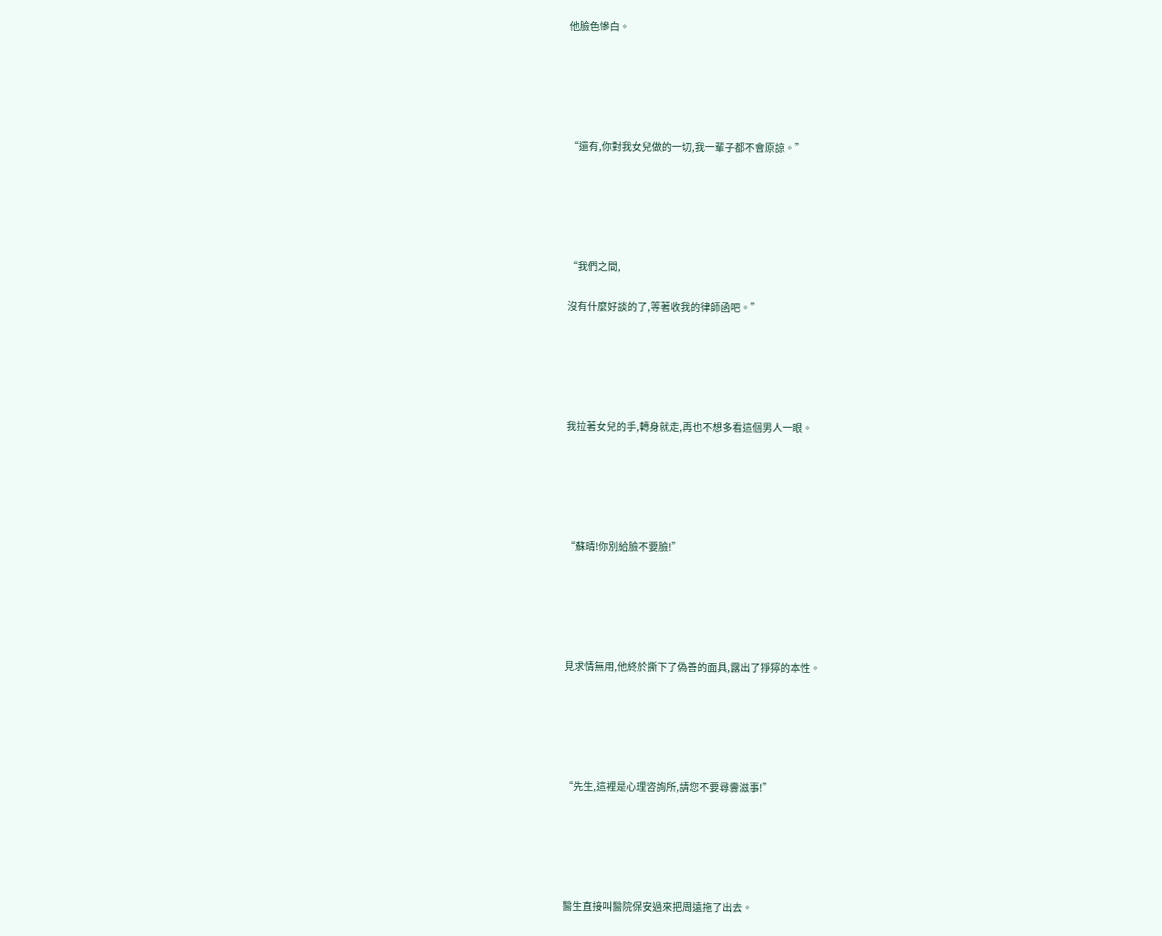他臉色慘白。





“還有,你對我女兒做的一切,我一輩子都不會原諒。”





“我們之間,

沒有什麼好談的了,等著收我的律師函吧。”





我拉著女兒的手,轉身就走,再也不想多看這個男人一眼。





“蘇晴!你別給臉不要臉!”





見求情無用,他終於撕下了偽善的面具,露出了猙獰的本性。





“先生,這裡是心理咨詢所,請您不要尋釁滋事!”





醫生直接叫醫院保安過來把周遠拖了出去。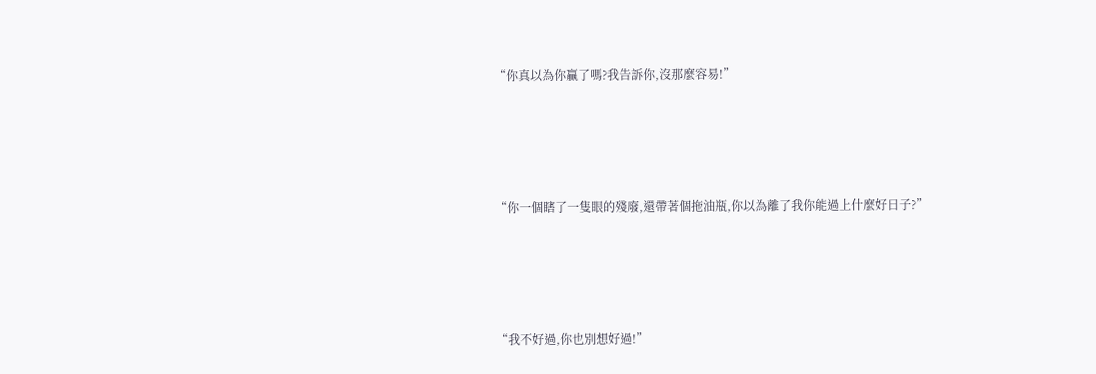“你真以為你贏了嗎?我告訴你,沒那麼容易!”





“你一個瞎了一隻眼的殘廢,還帶著個拖油瓶,你以為離了我你能過上什麼好日子?”





“我不好過,你也別想好過!”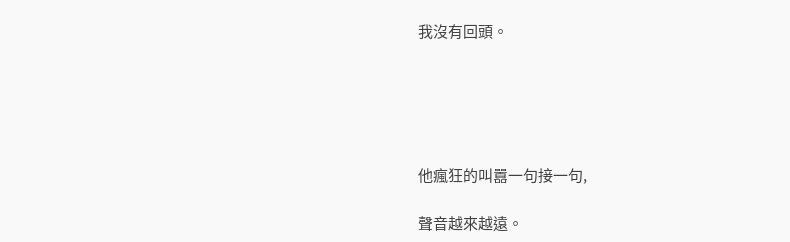我沒有回頭。





他瘋狂的叫囂一句接一句,

聲音越來越遠。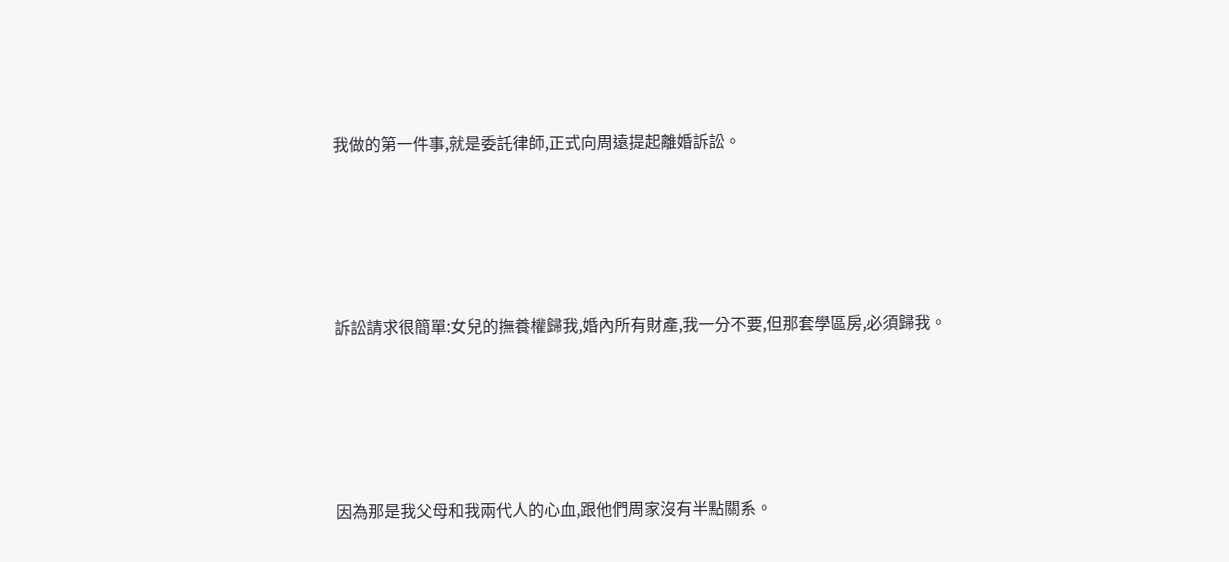我做的第一件事,就是委託律師,正式向周遠提起離婚訴訟。





訴訟請求很簡單:女兒的撫養權歸我,婚內所有財產,我一分不要,但那套學區房,必須歸我。





因為那是我父母和我兩代人的心血,跟他們周家沒有半點關系。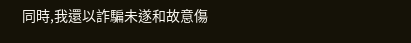同時,我還以詐騙未遂和故意傷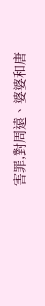害罪,對周遠、婆婆和唐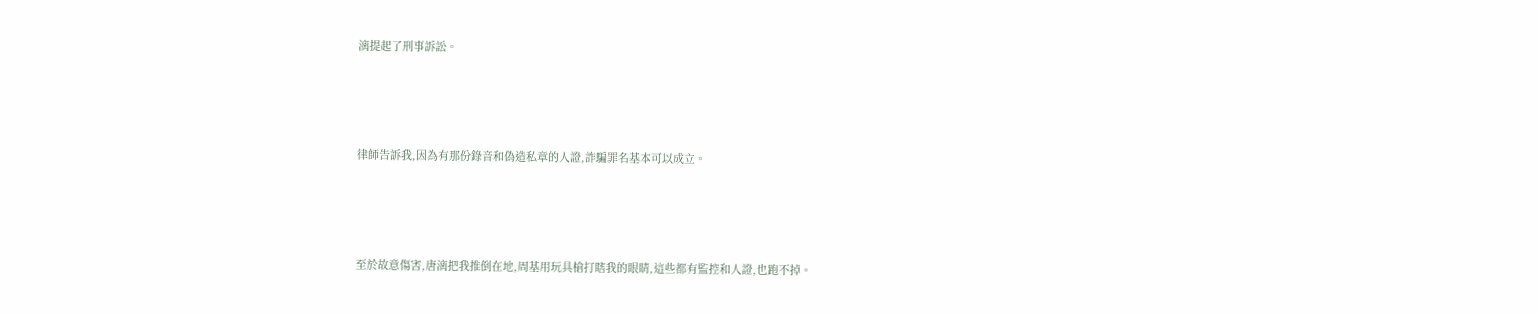漓提起了刑事訴訟。





律師告訴我,因為有那份錄音和偽造私章的人證,詐騙罪名基本可以成立。





至於故意傷害,唐漓把我推倒在地,周基用玩具槍打瞎我的眼睛,這些都有監控和人證,也跑不掉。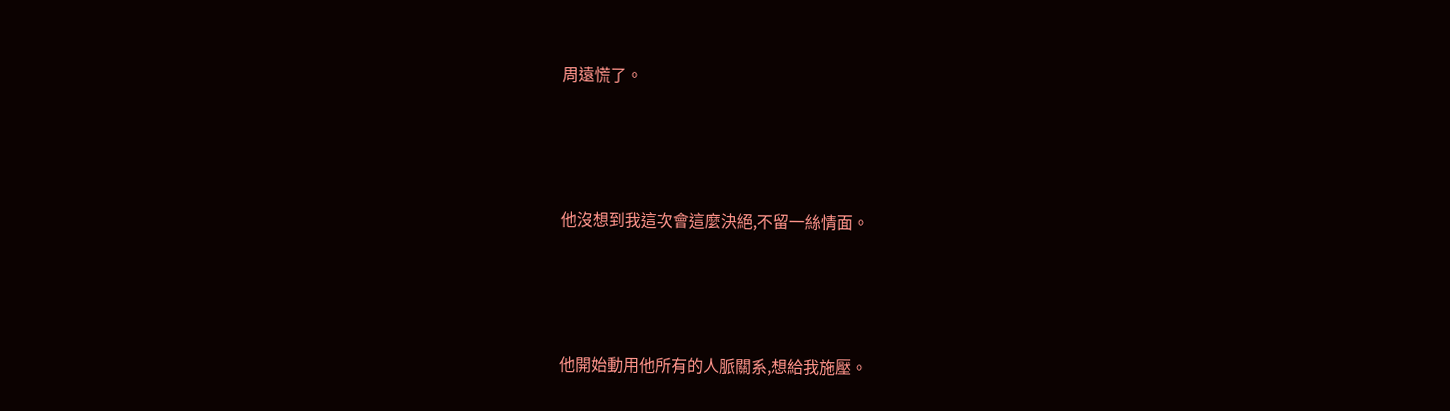周遠慌了。





他沒想到我這次會這麼決絕,不留一絲情面。





他開始動用他所有的人脈關系,想給我施壓。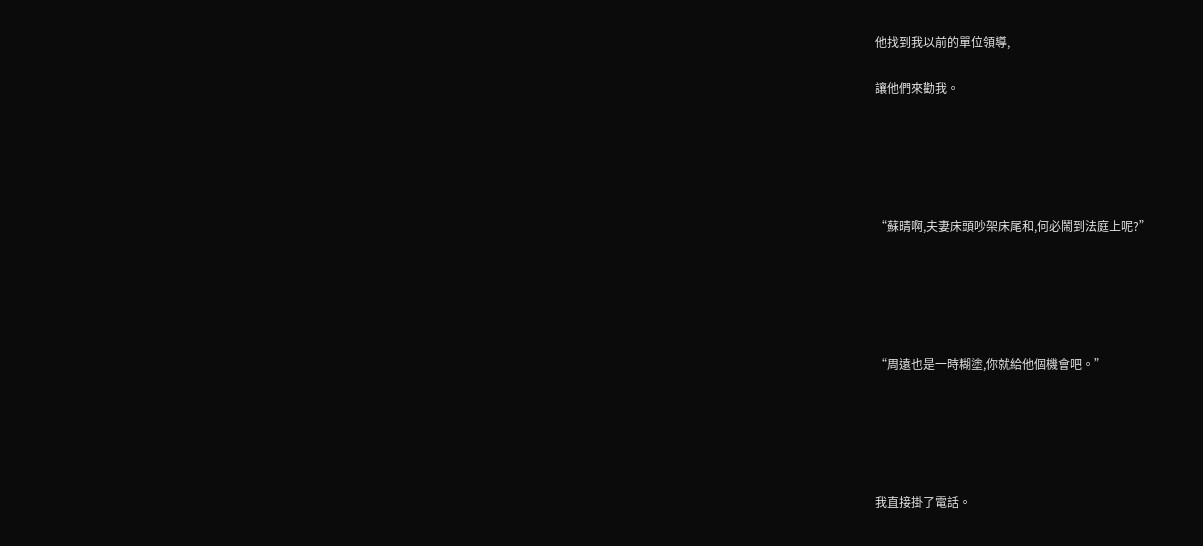他找到我以前的單位領導,

讓他們來勸我。





“蘇晴啊,夫妻床頭吵架床尾和,何必鬧到法庭上呢?”





“周遠也是一時糊塗,你就給他個機會吧。”





我直接掛了電話。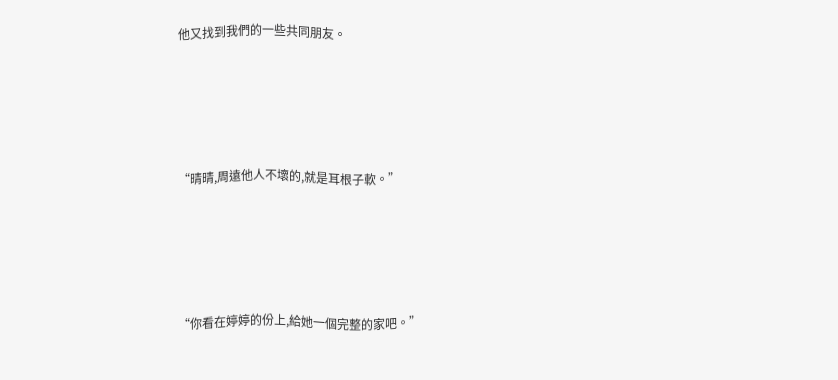他又找到我們的一些共同朋友。





“晴晴,周遠他人不壞的,就是耳根子軟。”





“你看在婷婷的份上,給她一個完整的家吧。”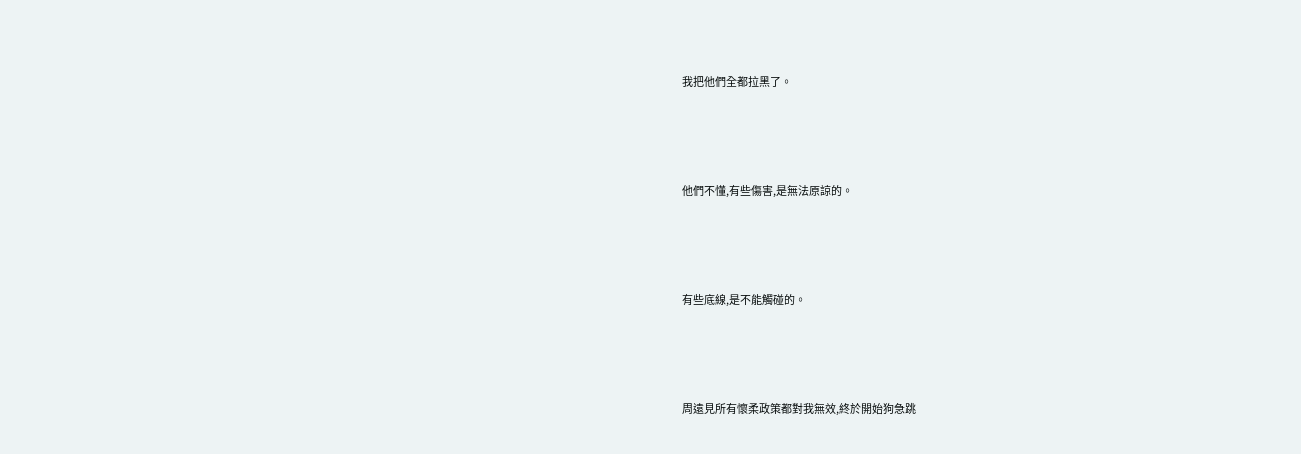我把他們全都拉黑了。





他們不懂,有些傷害,是無法原諒的。





有些底線,是不能觸碰的。





周遠見所有懷柔政策都對我無效,終於開始狗急跳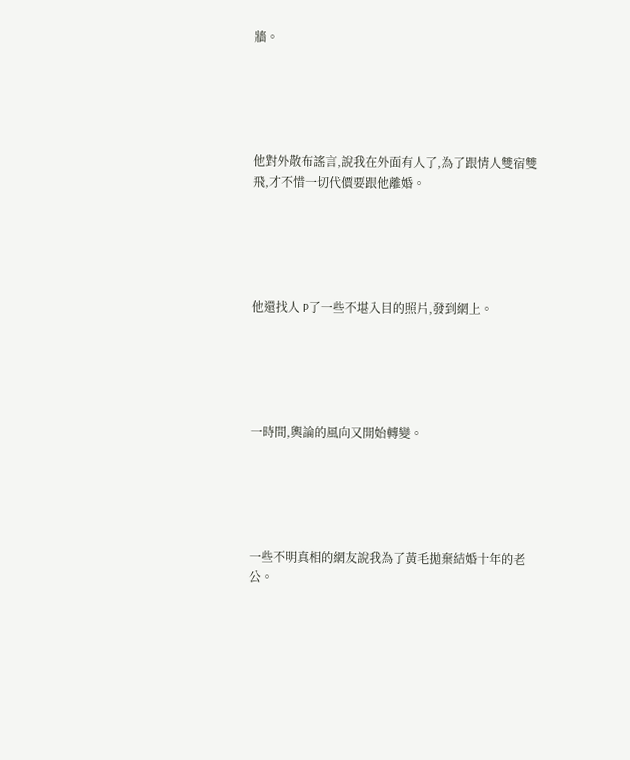牆。





他對外散布謠言,說我在外面有人了,為了跟情人雙宿雙飛,才不惜一切代價要跟他離婚。





他還找人 P了一些不堪入目的照片,發到網上。





一時間,輿論的風向又開始轉變。





一些不明真相的網友說我為了黃毛拋棄結婚十年的老公。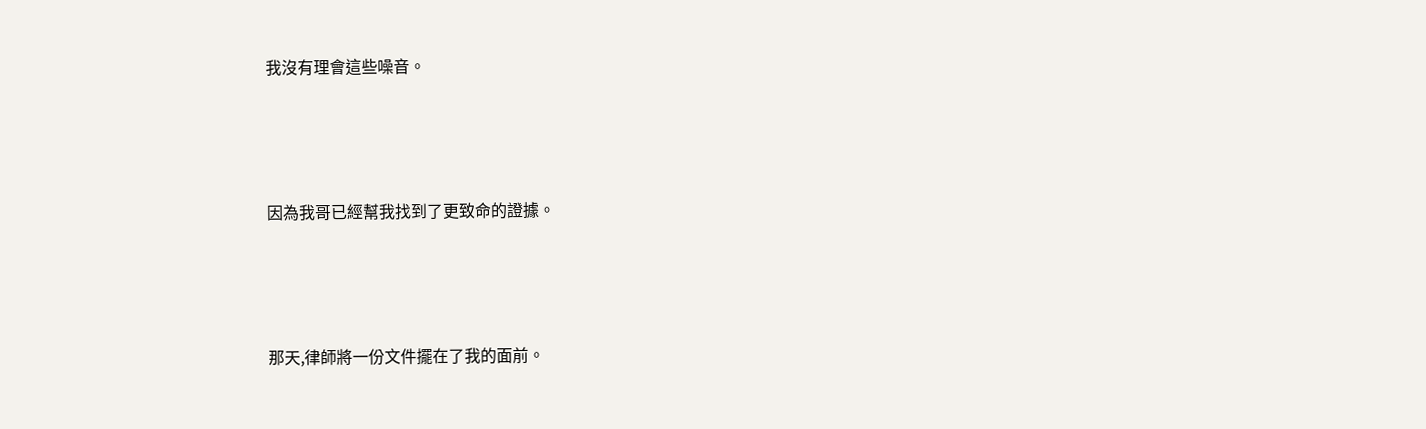我沒有理會這些噪音。





因為我哥已經幫我找到了更致命的證據。





那天,律師將一份文件擺在了我的面前。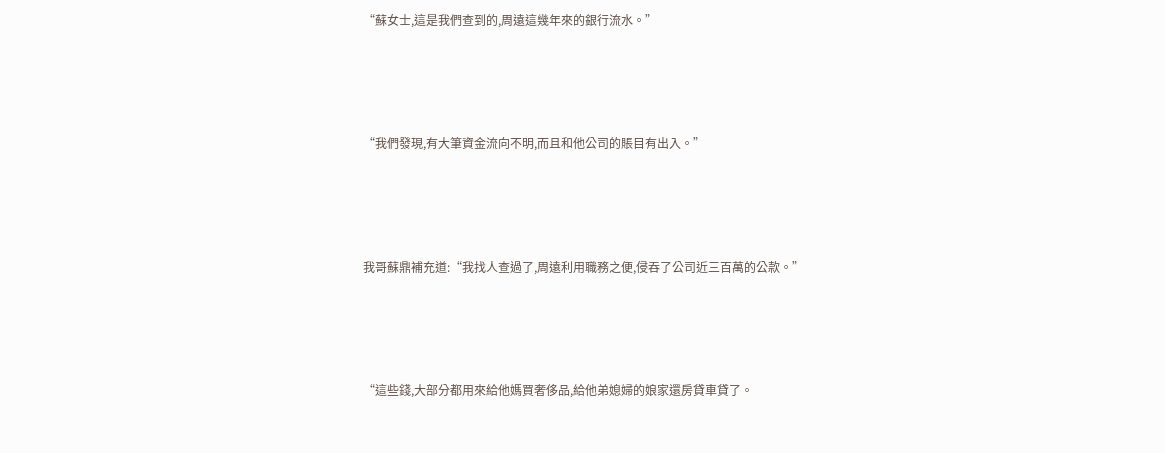“蘇女士,這是我們查到的,周遠這幾年來的銀行流水。”





“我們發現,有大筆資金流向不明,而且和他公司的賬目有出入。”





我哥蘇鼎補充道:“我找人查過了,周遠利用職務之便,侵吞了公司近三百萬的公款。”





“這些錢,大部分都用來給他媽買奢侈品,給他弟媳婦的娘家還房貸車貸了。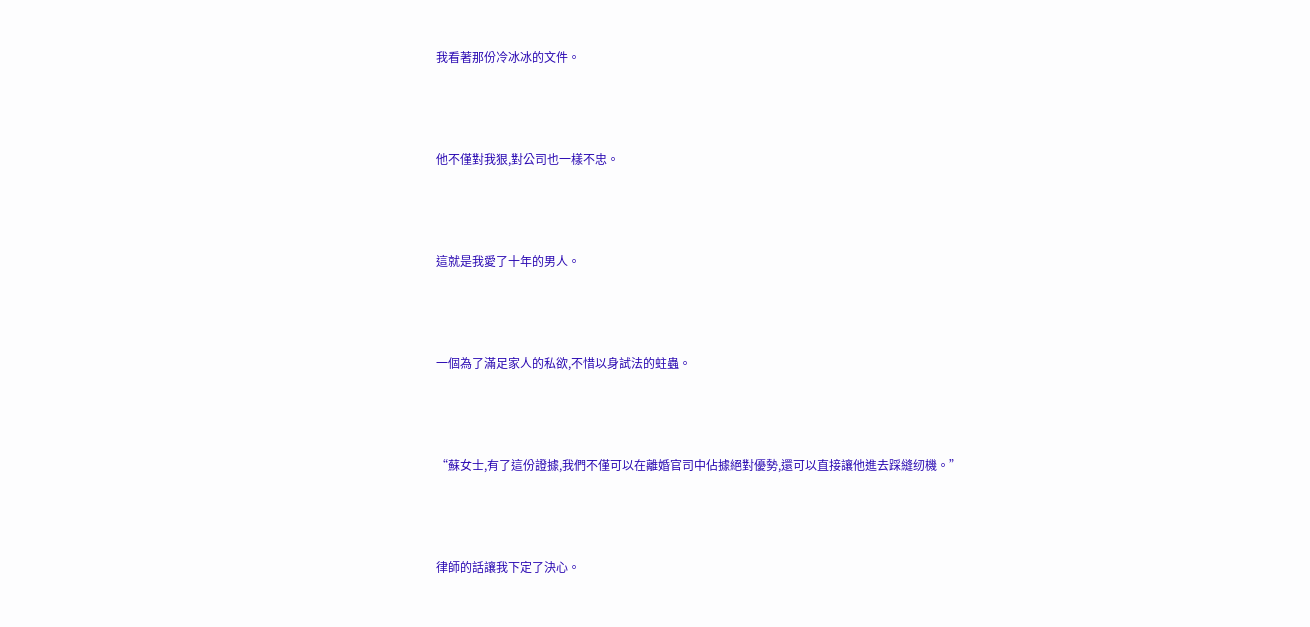我看著那份冷冰冰的文件。





他不僅對我狠,對公司也一樣不忠。





這就是我愛了十年的男人。





一個為了滿足家人的私欲,不惜以身試法的蛀蟲。





“蘇女士,有了這份證據,我們不僅可以在離婚官司中佔據絕對優勢,還可以直接讓他進去踩縫纫機。”





律師的話讓我下定了決心。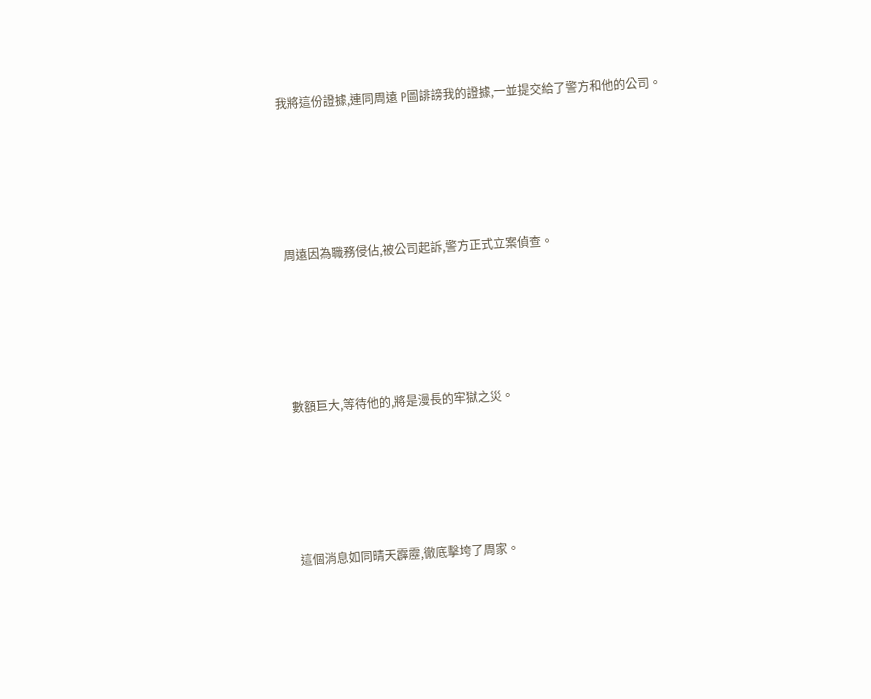我將這份證據,連同周遠 P圖誹謗我的證據,一並提交給了警方和他的公司。





周遠因為職務侵佔,被公司起訴,警方正式立案偵查。





數額巨大,等待他的,將是漫長的牢獄之災。





這個消息如同晴天霹靂,徹底擊垮了周家。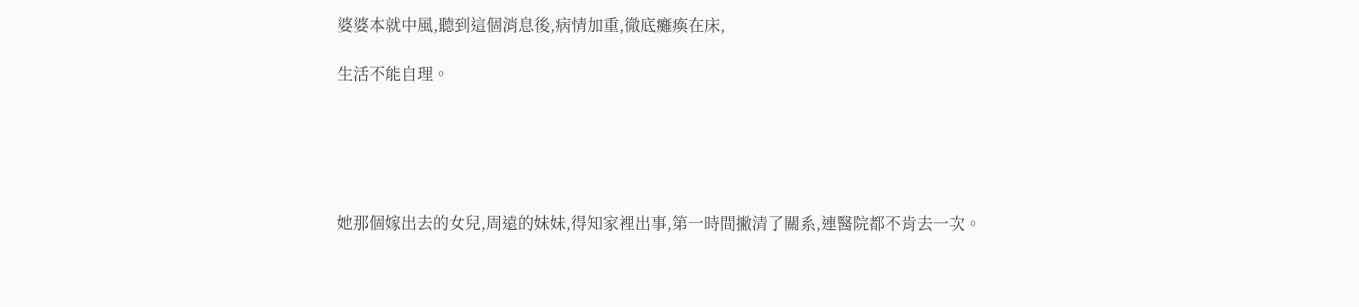婆婆本就中風,聽到這個消息後,病情加重,徹底癱瘓在床,

生活不能自理。





她那個嫁出去的女兒,周遠的妹妹,得知家裡出事,第一時間撇清了關系,連醫院都不肯去一次。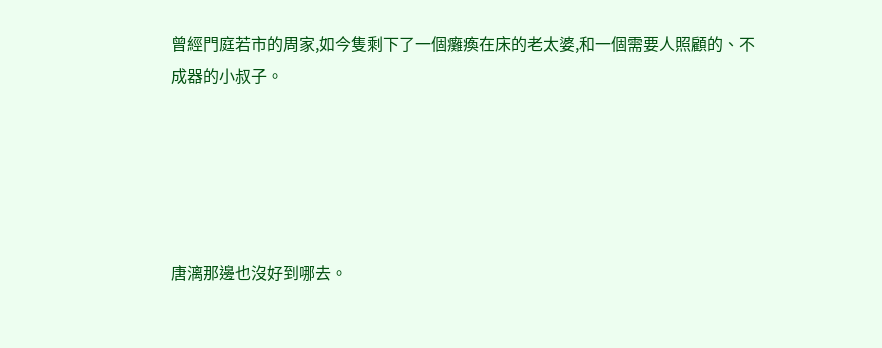曾經門庭若市的周家,如今隻剩下了一個癱瘓在床的老太婆,和一個需要人照顧的、不成器的小叔子。





唐漓那邊也沒好到哪去。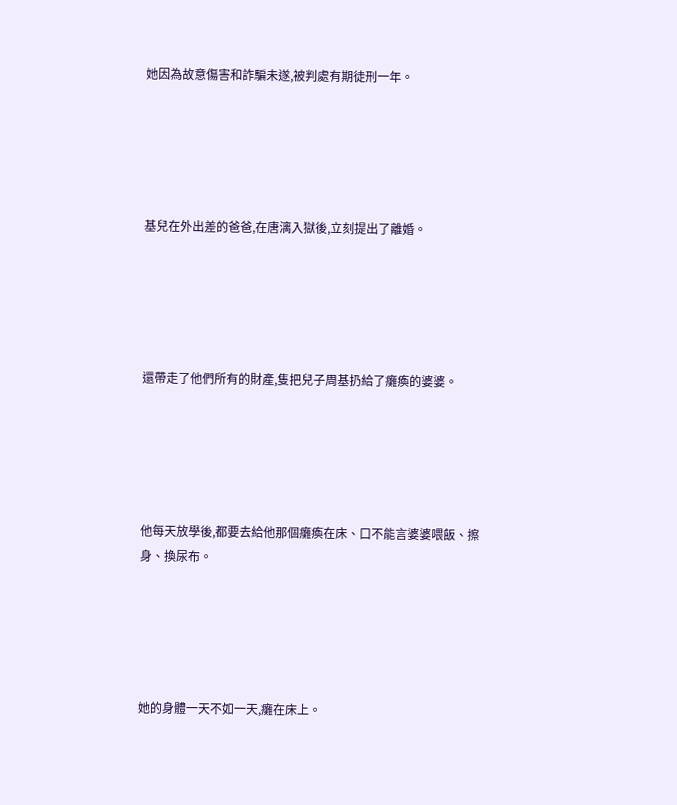她因為故意傷害和詐騙未遂,被判處有期徒刑一年。





基兒在外出差的爸爸,在唐漓入獄後,立刻提出了離婚。





還帶走了他們所有的財產,隻把兒子周基扔給了癱瘓的婆婆。





他每天放學後,都要去給他那個癱瘓在床、口不能言婆婆喂飯、擦身、換尿布。





她的身體一天不如一天,癱在床上。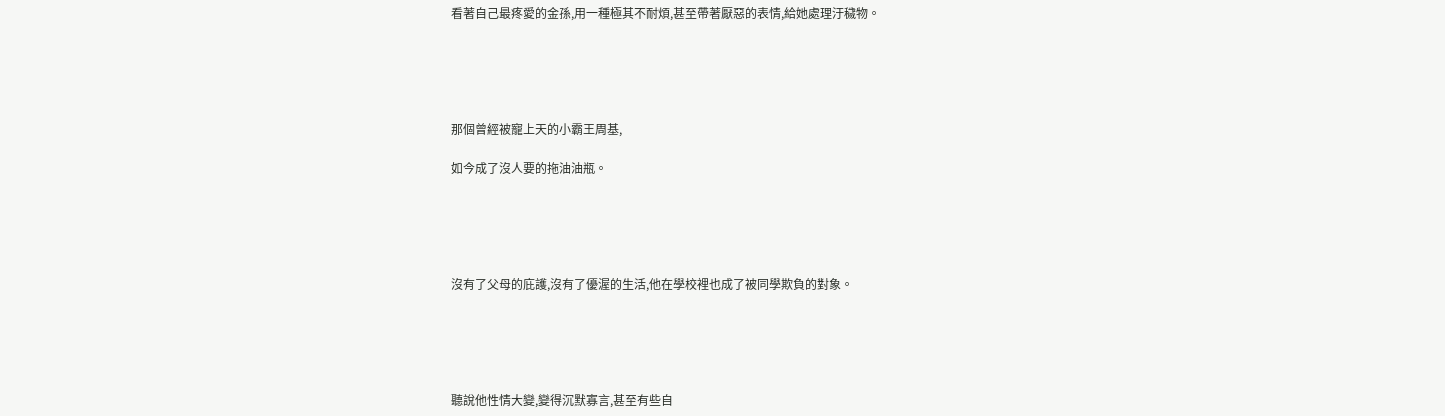看著自己最疼愛的金孫,用一種極其不耐煩,甚至帶著厭惡的表情,給她處理汙穢物。





那個曾經被寵上天的小霸王周基,

如今成了沒人要的拖油油瓶。





沒有了父母的庇護,沒有了優渥的生活,他在學校裡也成了被同學欺負的對象。





聽說他性情大變,變得沉默寡言,甚至有些自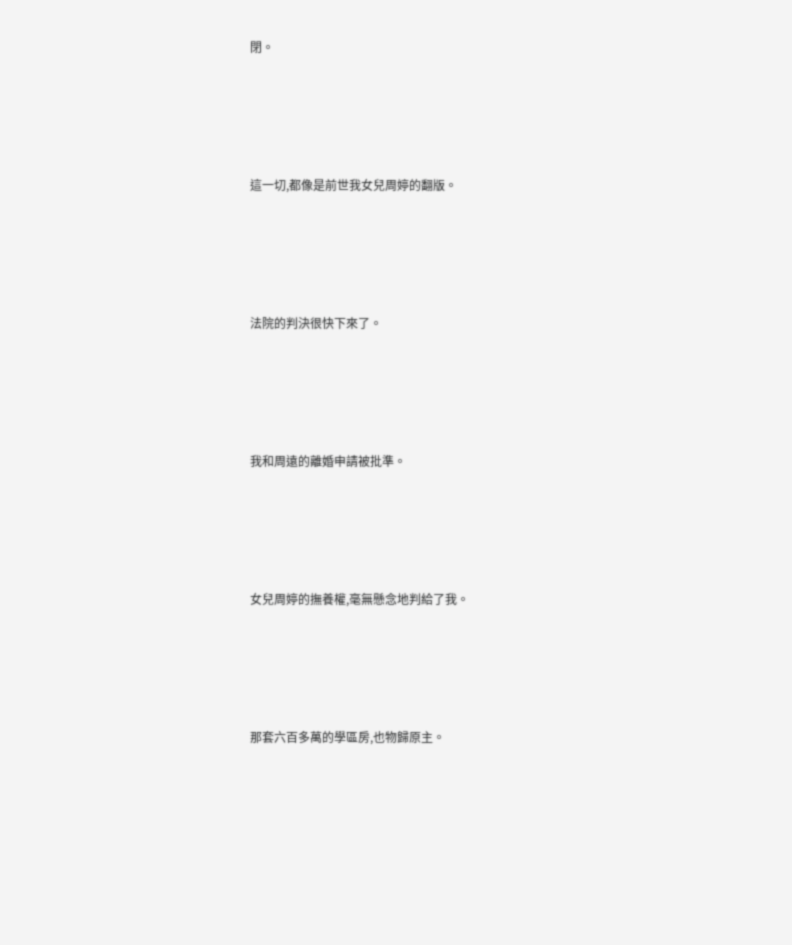閉。





這一切,都像是前世我女兒周婷的翻版。





法院的判決很快下來了。





我和周遠的離婚申請被批準。





女兒周婷的撫養權,毫無懸念地判給了我。





那套六百多萬的學區房,也物歸原主。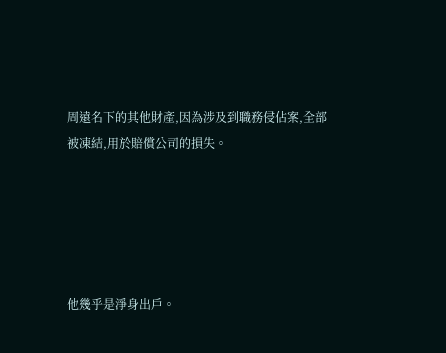周遠名下的其他財產,因為涉及到職務侵佔案,全部被凍結,用於賠償公司的損失。





他幾乎是淨身出戶。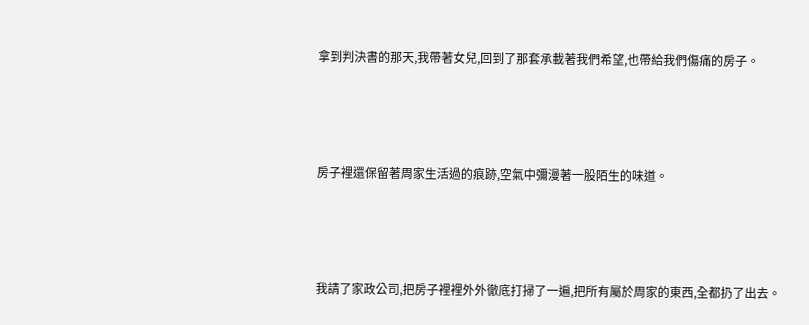拿到判決書的那天,我帶著女兒,回到了那套承載著我們希望,也帶給我們傷痛的房子。





房子裡還保留著周家生活過的痕跡,空氣中彌漫著一股陌生的味道。





我請了家政公司,把房子裡裡外外徹底打掃了一遍,把所有屬於周家的東西,全都扔了出去。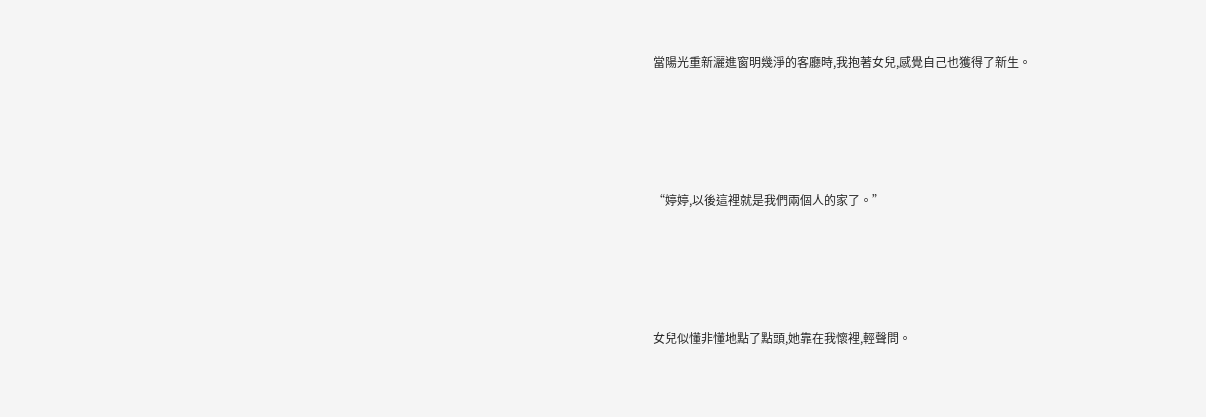當陽光重新灑進窗明幾淨的客廳時,我抱著女兒,感覺自己也獲得了新生。





“婷婷,以後這裡就是我們兩個人的家了。”





女兒似懂非懂地點了點頭,她靠在我懷裡,輕聲問。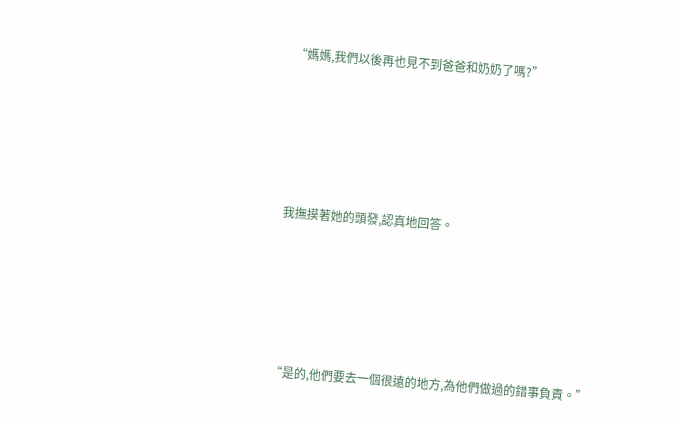“媽媽,我們以後再也見不到爸爸和奶奶了嗎?”





我撫摸著她的頭發,認真地回答。





“是的,他們要去一個很遠的地方,為他們做過的錯事負責。”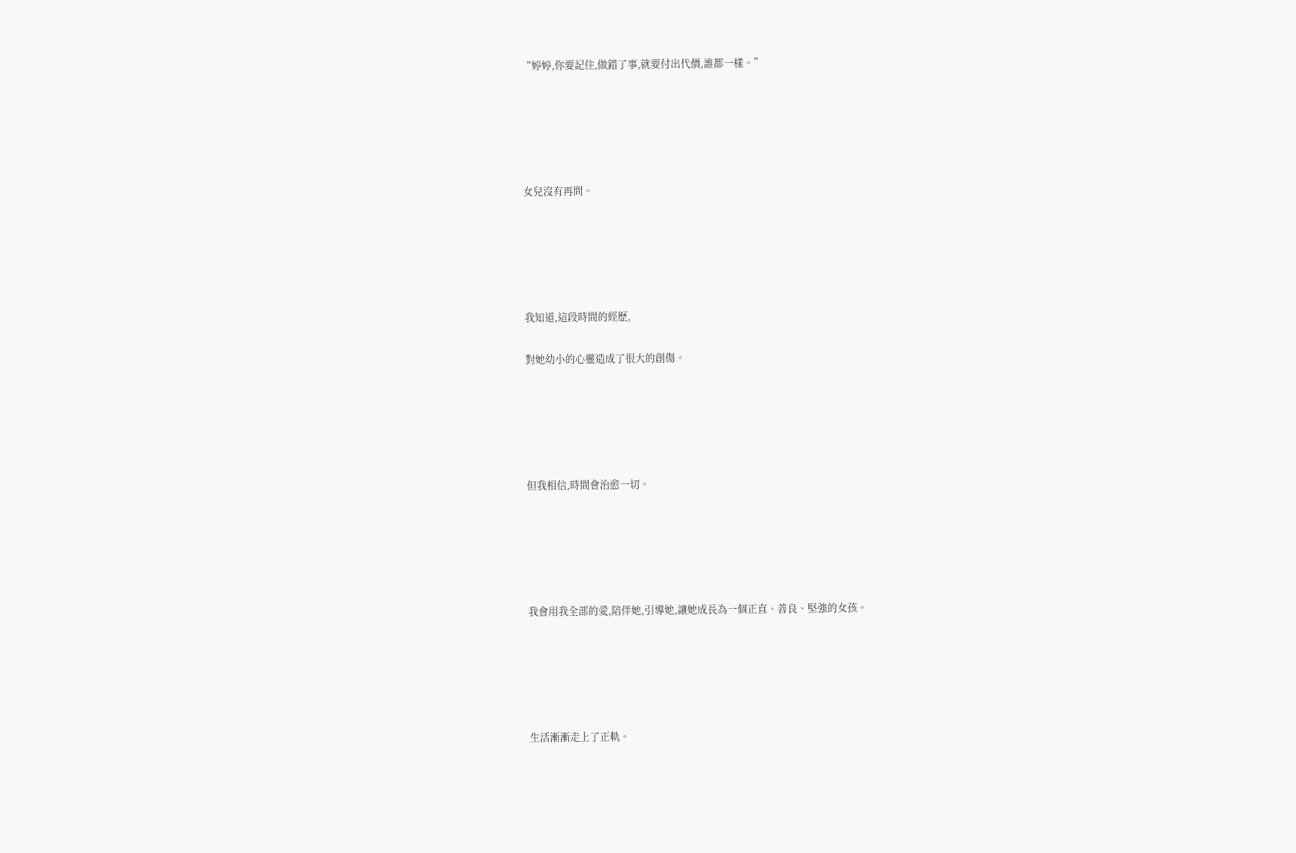“婷婷,你要記住,做錯了事,就要付出代價,誰都一樣。”





女兒沒有再問。





我知道,這段時間的經歷,

對她幼小的心靈造成了很大的創傷。





但我相信,時間會治愈一切。





我會用我全部的愛,陪伴她,引導她,讓她成長為一個正直、善良、堅強的女孩。





生活漸漸走上了正軌。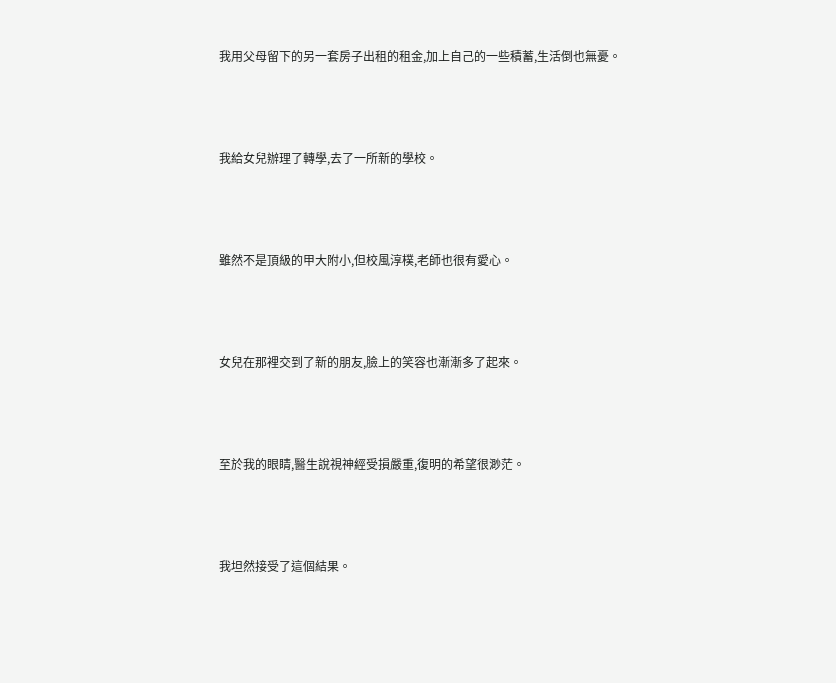我用父母留下的另一套房子出租的租金,加上自己的一些積蓄,生活倒也無憂。





我給女兒辦理了轉學,去了一所新的學校。





雖然不是頂級的甲大附小,但校風淳樸,老師也很有愛心。





女兒在那裡交到了新的朋友,臉上的笑容也漸漸多了起來。





至於我的眼睛,醫生說視神經受損嚴重,復明的希望很渺茫。





我坦然接受了這個結果。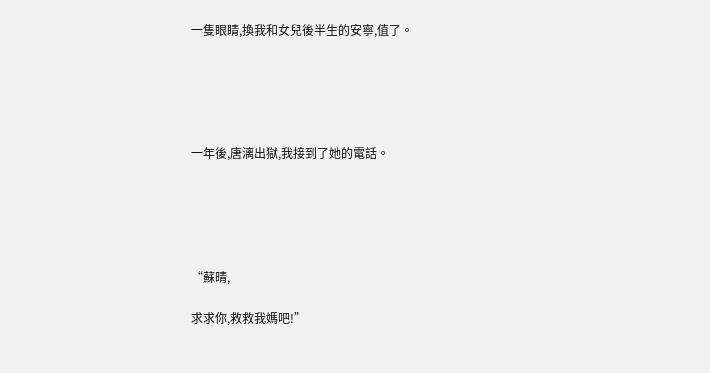一隻眼睛,換我和女兒後半生的安寧,值了。





一年後,唐漓出獄,我接到了她的電話。





“蘇晴,

求求你,救救我媽吧!”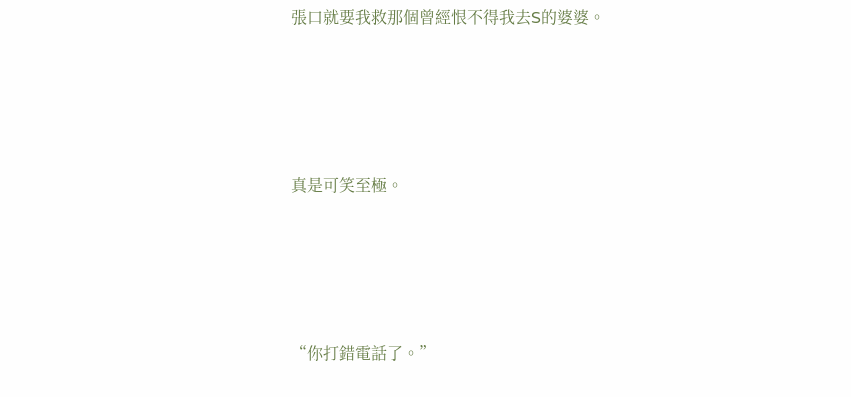張口就要我救那個曾經恨不得我去S的婆婆。





真是可笑至極。





“你打錯電話了。”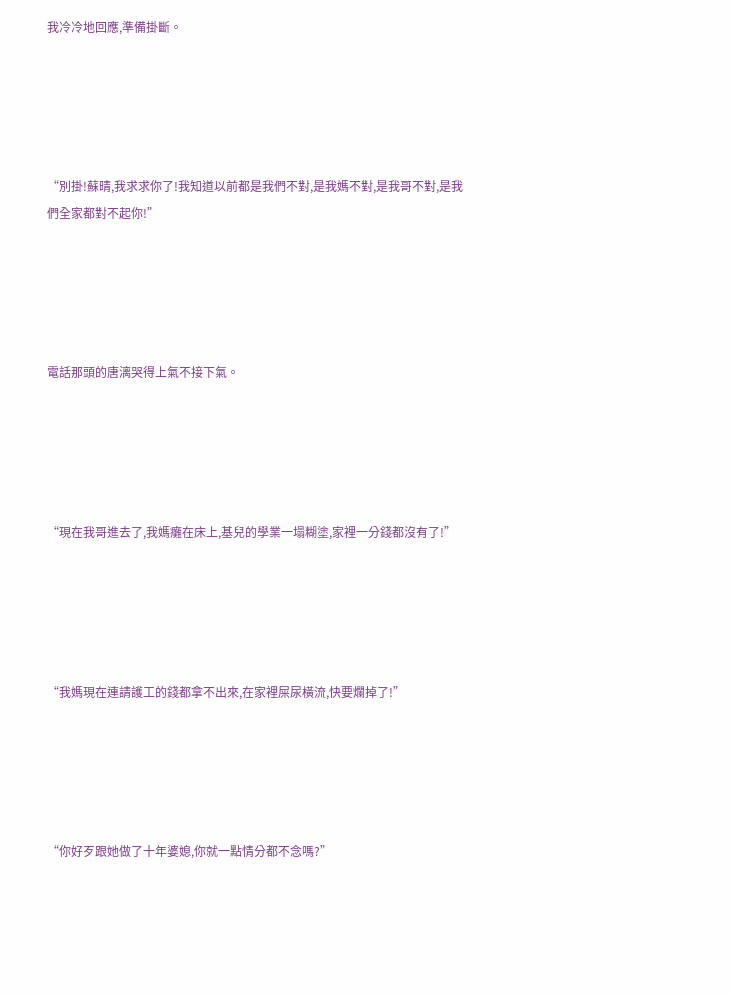我冷冷地回應,準備掛斷。





“別掛!蘇晴,我求求你了!我知道以前都是我們不對,是我媽不對,是我哥不對,是我們全家都對不起你!”





電話那頭的唐漓哭得上氣不接下氣。





“現在我哥進去了,我媽癱在床上,基兒的學業一塌糊塗,家裡一分錢都沒有了!”





“我媽現在連請護工的錢都拿不出來,在家裡屎尿橫流,快要爛掉了!”





“你好歹跟她做了十年婆媳,你就一點情分都不念嗎?”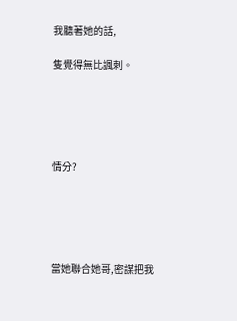我聽著她的話,

隻覺得無比諷刺。





情分?





當她聯合她哥,密謀把我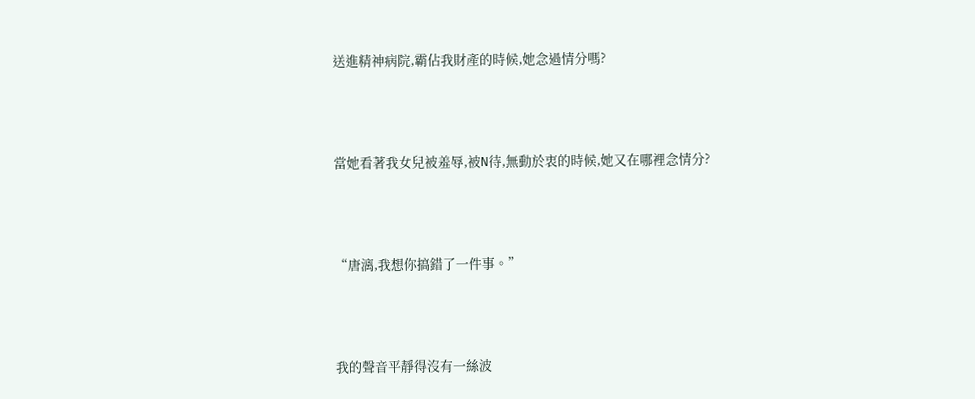送進精神病院,霸佔我財產的時候,她念過情分嗎?





當她看著我女兒被羞辱,被N待,無動於衷的時候,她又在哪裡念情分?





“唐漓,我想你搞錯了一件事。”





我的聲音平靜得沒有一絲波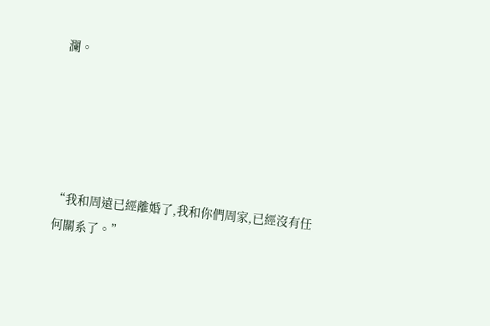瀾。





“我和周遠已經離婚了,我和你們周家,已經沒有任何關系了。”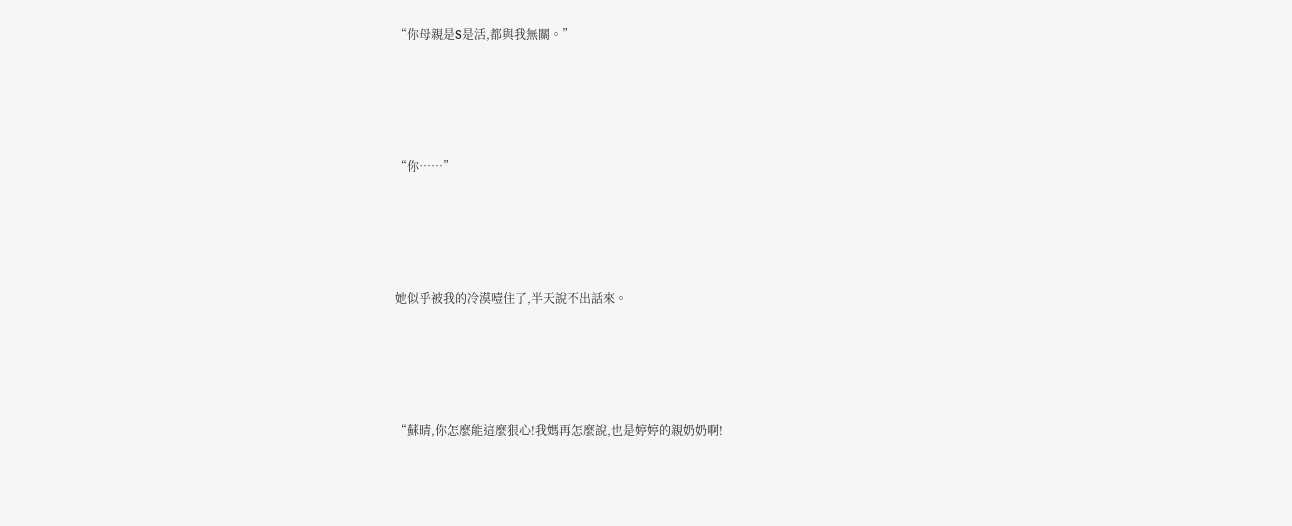“你母親是S是活,都與我無關。”





“你……”





她似乎被我的冷漠噎住了,半天說不出話來。





“蘇晴,你怎麼能這麼狠心!我媽再怎麼說,也是婷婷的親奶奶啊!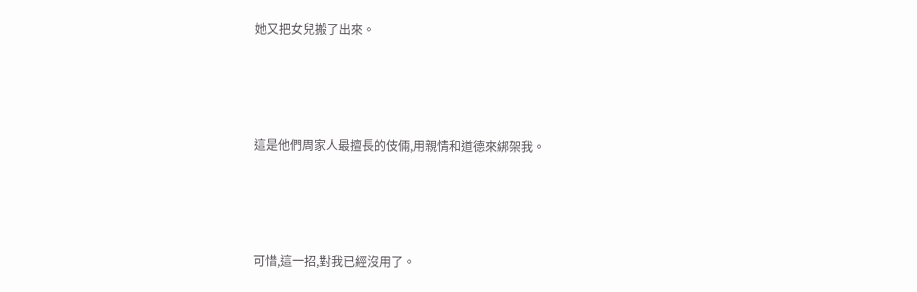她又把女兒搬了出來。





這是他們周家人最擅長的伎倆,用親情和道德來綁架我。





可惜,這一招,對我已經沒用了。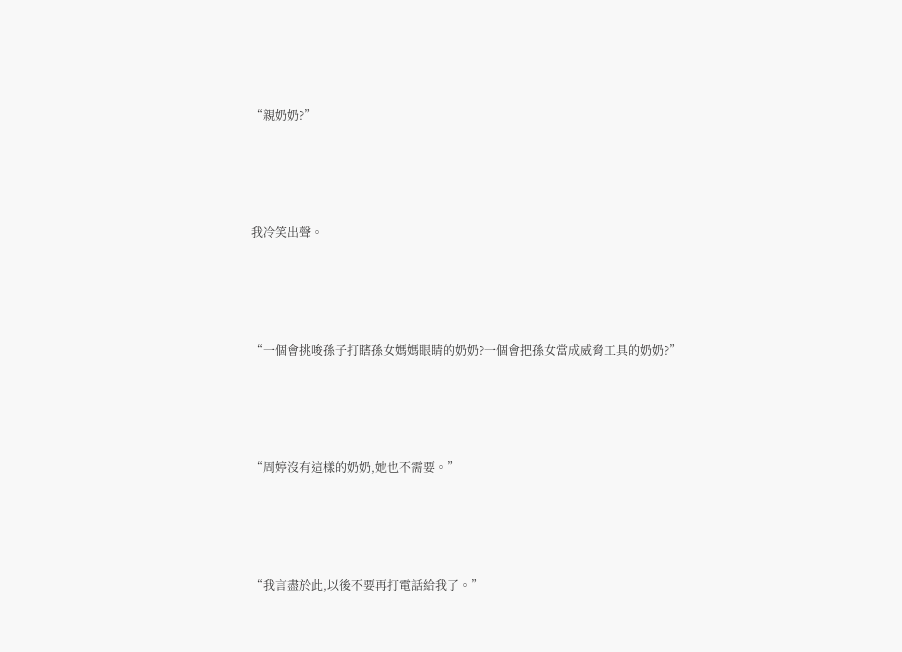“親奶奶?”





我冷笑出聲。





“一個會挑唆孫子打瞎孫女媽媽眼睛的奶奶?一個會把孫女當成威脅工具的奶奶?”





“周婷沒有這樣的奶奶,她也不需要。”





“我言盡於此,以後不要再打電話給我了。”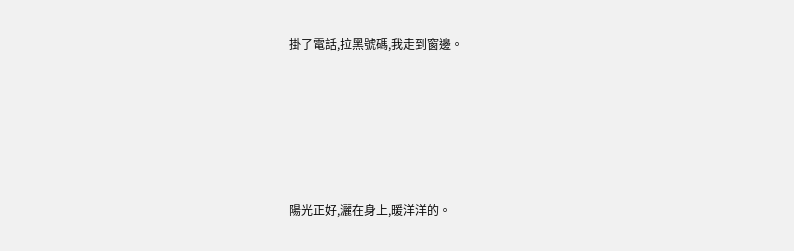掛了電話,拉黑號碼,我走到窗邊。





陽光正好,灑在身上,暖洋洋的。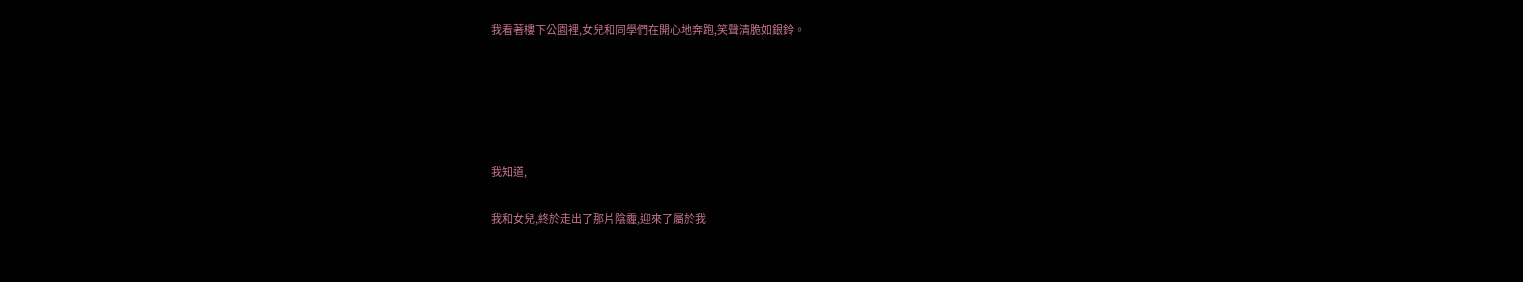我看著樓下公園裡,女兒和同學們在開心地奔跑,笑聲清脆如銀鈴。





我知道,

我和女兒,終於走出了那片陰霾,迎來了屬於我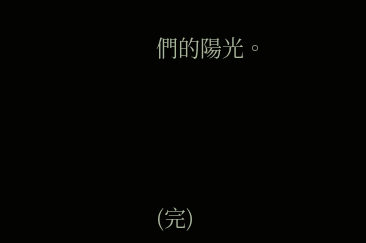們的陽光。





(完)